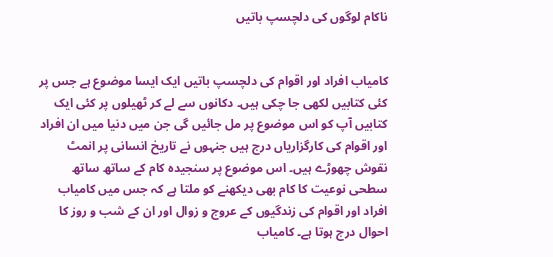ناکام لوگوں کی دلچسپ باتیں


کامیاب افراد اور اقوام کی دلچسپ باتیں ایک ایسا موضوع ہے جس پر کئی کتابیں لکھی جا چکی ہیں۔ دکانوں سے لے کر ٹھیلوں پر کئی ایک کتابیں آپ کو اس موضوع پر مل جائیں گی جن میں دنیا میں ان افراد اور اقوام کی کارگزاریاں درج ہیں جنہوں نے تاریخ انسانی پر انمٹ نقوش چھوڑے ہیں۔ اس موضوع پر سنجیدہ کام کے ساتھ ساتھ سطحی نوعیت کا کام بھی دیکھنے کو ملتا ہے کہ جس میں کامیاب افراد اور اقوام کی زندگیوں کے عروج و زوال اور ان کے شب و روز کا احوال درج ہوتا ہے۔ کامیاب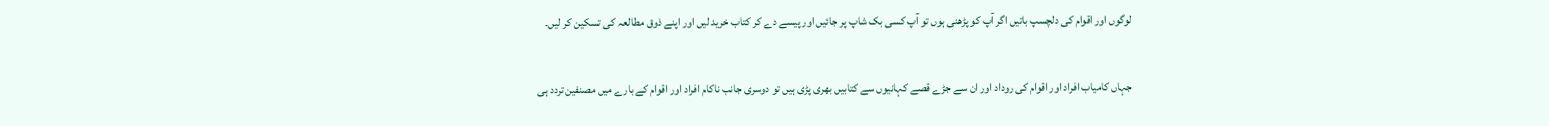لوگوں اور اقوام کی دلچسپ باتیں اگر آپ کو پڑھنی ہوں تو آپ کسی بک شاپ پر جائیں اور پیسے دے کر کتاب خرید لیں اور اپنے ذوق مطالعہ کی تسکین کر لیں۔

جہاں کامیاب افراد اور اقوام کی روداد اور ان سے جڑے قصے کہانیوں سے کتابیں بھری پڑی ہیں تو دوسری جانب ناکام افراد اور اقوام کے بارے میں مصنفین تردد ہی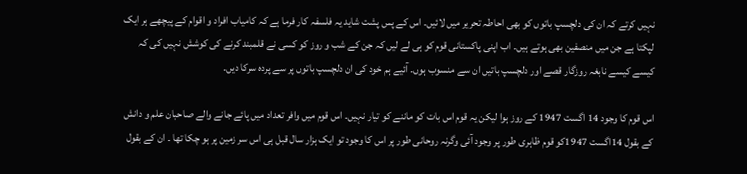نہیں کرتے کہ ان کی دلچسپ باتوں کو بھی احاطہ تحریر میں لائیں۔ اس کے پس پشت شاید یہ فلسفہ کار فرما ہے کہ کامیاب افراد و اقوام کے پیچھے ہر ایک لپکتا ہے جن میں منصفین بھی ہوتے ہیں۔ اب اپنی پاکستانی قوم کو ہی لے لیں کہ جن کے شب و روز کو کسی نے قلمبند کرنے کی کوشش نہیں کی کہ کیسے کیسے نابغہ روزگار قصے اور دلچسپ باتیں ان سے منسوب ہوں۔ آئیے ہم خود کی ان دلچسپ باتوں پر سے پردہ سرکا دیں۔

اس قوم کا وجود 14 اگست 1947 کے روز ہوا لیکن یہ قوم اس بات کو ماننے کو تیار نہیں۔ اس قوم میں وافر تعداد میں پائے جانے والے صاحبان علم و دانش کے بقول 14اگست 1947کو قوم ظاہری طور پر وجود آئی وگرنہ روحانی طور پر اس کا وجود تو ایک ہزار سال قبل ہی اس سر زمین پر ہو چکا تھا ۔ ان کے بقول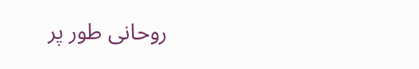روحانی طور پر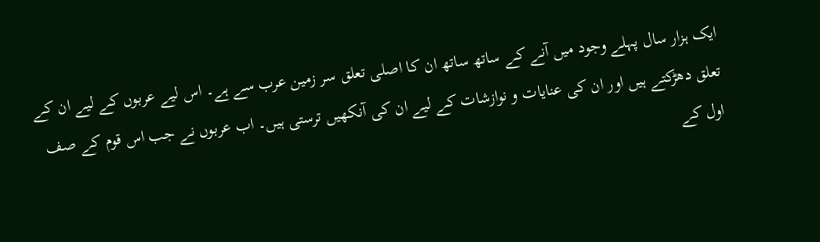ایک ہزار سال پہلے وجود میں آنے کے ساتھ ساتھ ان کا اصلی تعلق سر زمین عرب سے ہے۔ اس لیے عربوں کے لیے ان کے تعلق دھڑکتے ہیں اور ان کی عنایات و نوازشات کے لیے ان کی آنکھیں ترستی ہیں۔ اب عربوں نے جب اس قوم کے صف اول کے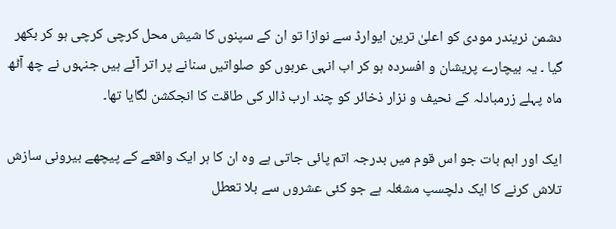دشمن نریندر مودی کو اعلیٰ ترین ایوارڈ سے نوازا تو ان کے سپنوں کا شیش محل کرچی کرچی ہو کر بکھر گیا ۔ یہ بیچارے پریشان و افسردہ ہو کر اب انہی عربوں کو صلواتیں سنانے پر اتر آئے ہیں جنہوں نے چھ آٹھ ماہ پہلے زرمبادلہ کے نحیف و نزار ذخائر کو چند ارب ڈالر کی طاقت کا انجکشن لگایا تھا۔

ایک اور اہم بات جو اس قوم میں بدرجہ اتم پائی جاتی ہے وہ ان کا ہر ایک واقعے کے پیچھے بیرونی سازش تلاش کرنے کا ایک دلچسپ مشغلہ ہے جو کئی عشروں سے بلا تعطل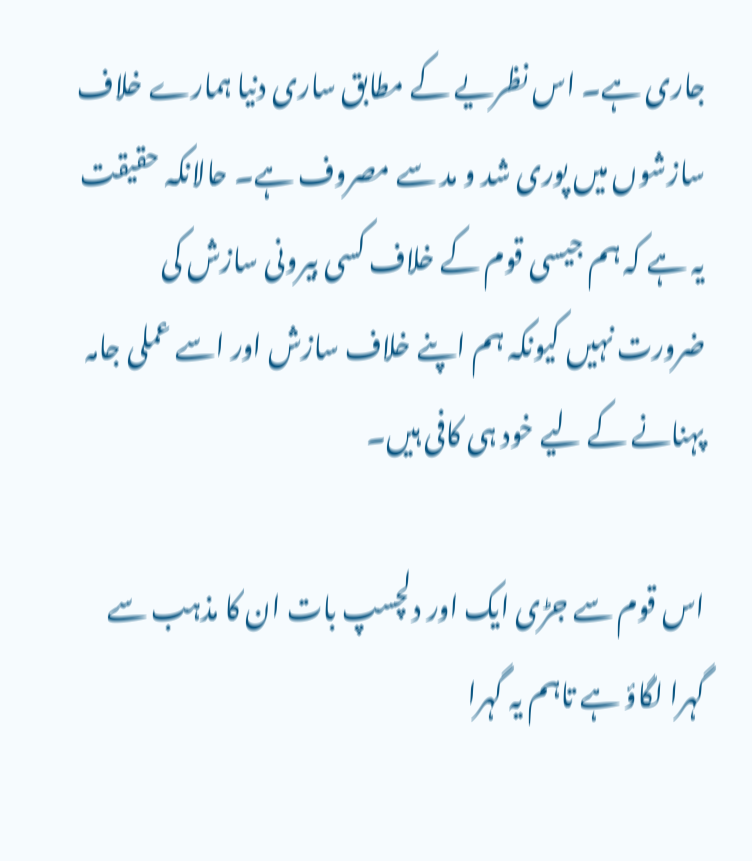جاری ہے۔ اس نظریے کے مطابق ساری دنیا ہمارے خلاف سازشوں میں پوری شد و مد سے مصروف ہے۔ حالانکہ حقیقت یہ ہے کہ ہم جیسی قوم کے خلاف کسی بیرونی سازش کی ضرورت نہیں کیونکہ ہم اپنے خلاف سازش اور اسے عملی جامہ پہنانے کے لیے خود ہی کافی ہیں۔

اس قوم سے جڑی ایک اور دلچسپ بات ان کا مذہب سے گہرا لگاؤ ہے تاہم یہ گہرا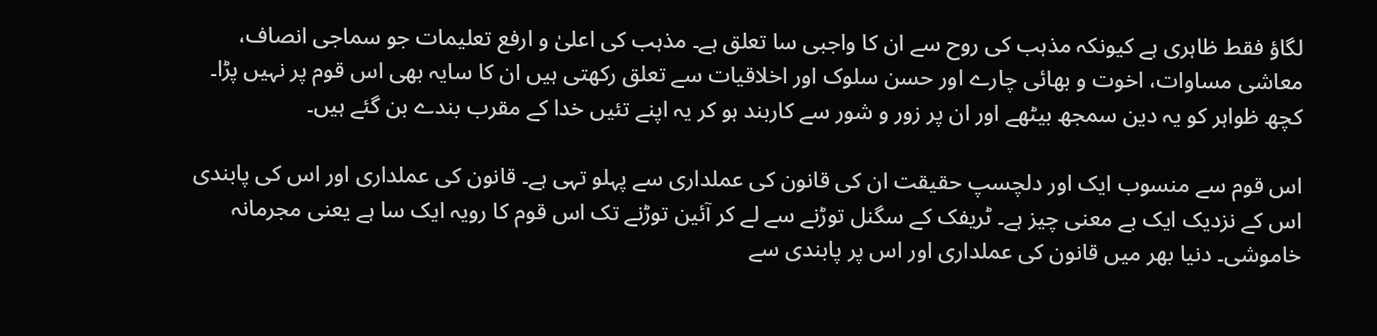لگاؤ فقط ظاہری ہے کیونکہ مذہب کی روح سے ان کا واجبی سا تعلق ہے۔ مذہب کی اعلیٰ و ارفع تعلیمات جو سماجی انصاف، معاشی مساوات، اخوت و بھائی چارے اور حسن سلوک اور اخلاقیات سے تعلق رکھتی ہیں ان کا سایہ بھی اس قوم پر نہیں پڑا۔ کچھ ظواہر کو یہ دین سمجھ بیٹھے اور ان پر زور و شور سے کاربند ہو کر یہ اپنے تئیں خدا کے مقرب بندے بن گئے ہیں۔

اس قوم سے منسوب ایک اور دلچسپ حقیقت ان کی قانون کی عملداری سے پہلو تہی ہے۔ قانون کی عملداری اور اس کی پابندی اس کے نزدیک ایک بے معنی چیز ہے۔ ٹریفک کے سگنل توڑنے سے لے کر آئین توڑنے تک اس قوم کا رویہ ایک سا ہے یعنی مجرمانہ خاموشی۔ دنیا بھر میں قانون کی عملداری اور اس پر پابندی سے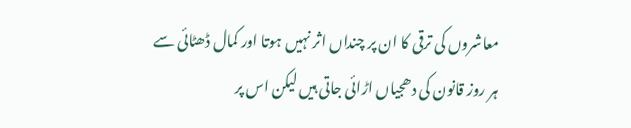معاشروں کی ترقی کا ان پر چنداں اثر نہیں ہوتا اور کمال ڈھٹائی سے ہر روز قانون کی دھجیاں اڑائی جاتی ہیں لیکن اس پر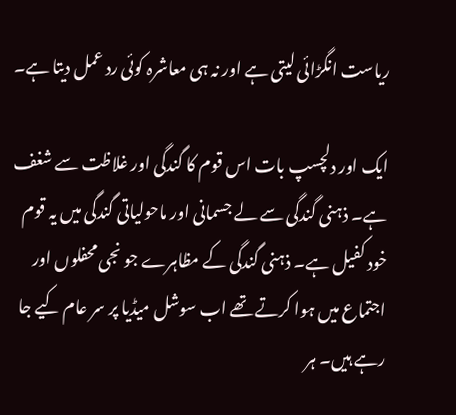ریاست انگڑائی لیتی ہے اور نہ ہی معاشرہ کوئی رد عمل دیتا ہے۔

ایک اور دلچسپ بات اس قوم کا گندگی اور غلاظت سے شغف ہے۔ ذہنی گندگی سے لے جسمانی اور ماحولیاتی گندگی میں یہ قوم خود کفیل ہے۔ ذہنی گندگی کے مظاہرے جو نجی محفلوں اور اجتماع میں ہوا کرتے تھے اب سوشل میڈیا پر سر عام کیے جا رہے ہیں۔ ہر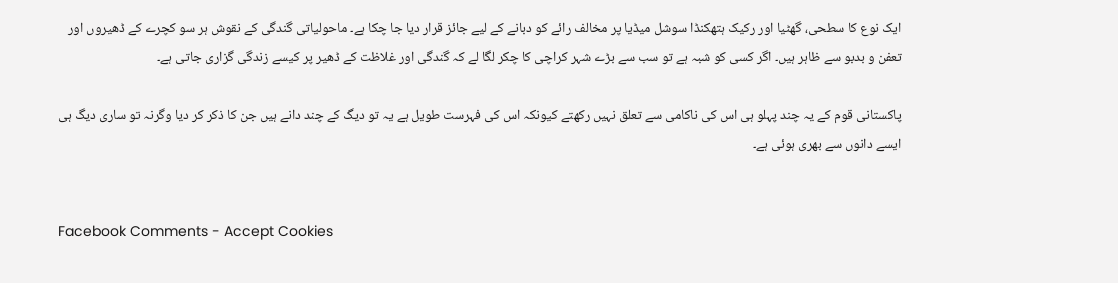ایک نوع کا سطحی، گھٹیا اور رکیک ہتھکنڈا سوشل میڈیا پر مخالف رائے کو دبانے کے لیے جائز قرار دیا جا چکا ہے۔ ماحولیاتی گندگی کے نقوش ہر سو کچرے کے ڈھیروں اور تعفن و بدبو سے ظاہر ہیں۔ اگر کسی کو شبہ ہے تو سب سے بڑے شہر کراچی کا چکر لگا لے کہ گندگی اور غلاظت کے ڈھیر پر کیسے زندگی گزاری جاتی ہے۔

پاکستانی قوم کے یہ چند پہلو ہی اس کی ناکامی سے تعلق نہیں رکھتے کیونکہ اس کی فہرست طویل ہے یہ تو دیگ کے چند دانے ہیں جن کا ذکر کر دیا وگرنہ تو ساری دیگ ہی ایسے دانوں سے بھری ہوئی ہے۔


Facebook Comments - Accept Cookies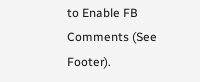to Enable FB Comments (See Footer).